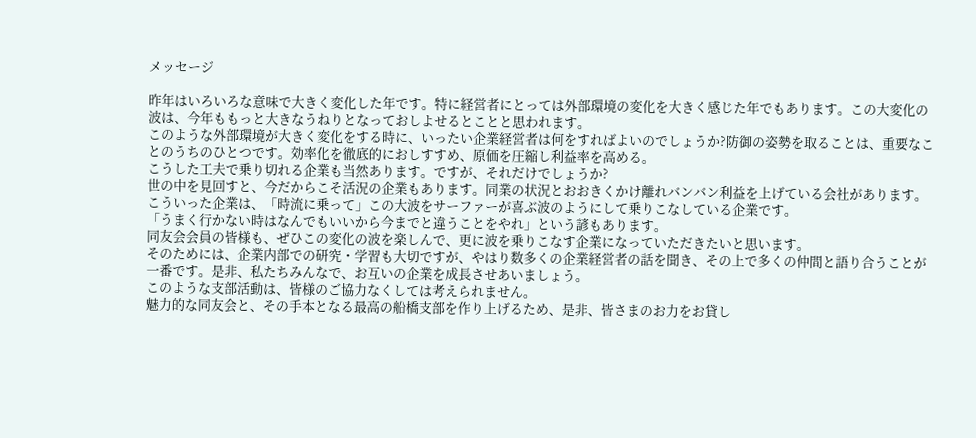メッセージ

昨年はいろいろな意味で大きく変化した年です。特に経営者にとっては外部環境の変化を大きく感じた年でもあります。この大変化の波は、今年ももっと大きなうねりとなっておしよせるとことと思われます。
このような外部環境が大きく変化をする時に、いったい企業経営者は何をすればよいのでしょうか?防御の姿勢を取ることは、重要なことのうちのひとつです。効率化を徹底的におしすすめ、原価を圧縮し利益率を高める。
こうした工夫で乗り切れる企業も当然あります。ですが、それだけでしょうか?
世の中を見回すと、今だからこそ活況の企業もあります。同業の状況とおおきくかけ離れバンバン利益を上げている会社があります。
こういった企業は、「時流に乗って」この大波をサーファーが喜ぶ波のようにして乗りこなしている企業です。
「うまく行かない時はなんでもいいから今までと違うことをやれ」という諺もあります。
同友会会員の皆様も、ぜひこの変化の波を楽しんで、更に波を乗りこなす企業になっていただきたいと思います。
そのためには、企業内部での研究・学習も大切ですが、やはり数多くの企業経営者の話を聞き、その上で多くの仲間と語り合うことが一番です。是非、私たちみんなで、お互いの企業を成長させあいましょう。
このような支部活動は、皆様のご協力なくしては考えられません。
魅力的な同友会と、その手本となる最高の船橋支部を作り上げるため、是非、皆さまのお力をお貸し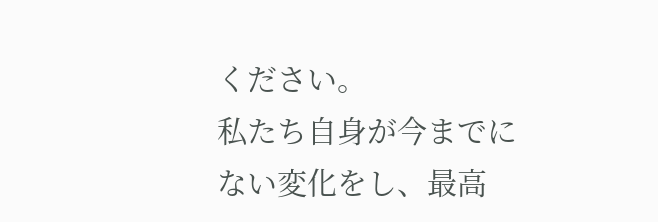ください。
私たち自身が今までにない変化をし、最高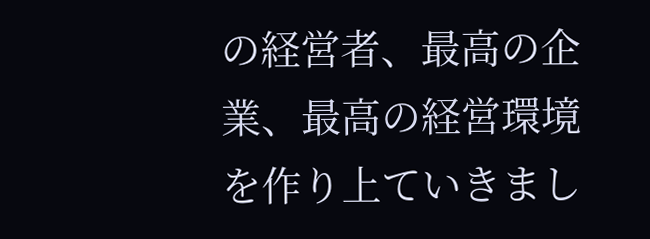の経営者、最高の企業、最高の経営環境を作り上ていきまし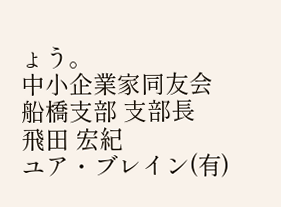ょう。
中小企業家同友会 船橋支部 支部長
飛田 宏紀
ユア・ブレイン(有)